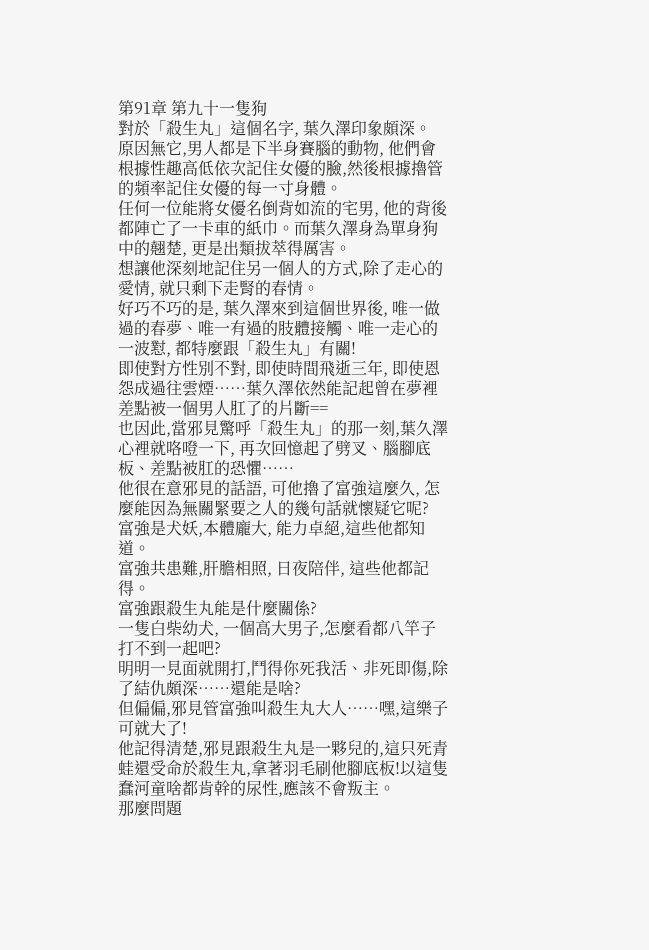第91章 第九十一隻狗
對於「殺生丸」這個名字, 葉久澤印象頗深。
原因無它,男人都是下半身賽腦的動物, 他們會根據性趣高低依次記住女優的臉,然後根據擼管的頻率記住女優的每一寸身體。
任何一位能將女優名倒背如流的宅男, 他的背後都陣亡了一卡車的紙巾。而葉久澤身為單身狗中的翹楚, 更是出類拔萃得厲害。
想讓他深刻地記住另一個人的方式,除了走心的愛情, 就只剩下走腎的春情。
好巧不巧的是, 葉久澤來到這個世界後, 唯一做過的春夢、唯一有過的肢體接觸、唯一走心的一波懟, 都特麼跟「殺生丸」有關!
即使對方性別不對, 即使時間飛逝三年, 即使恩怨成過往雲煙……葉久澤依然能記起曾在夢裡差點被一個男人肛了的片斷==
也因此,當邪見驚呼「殺生丸」的那一刻,葉久澤心裡就咯噔一下, 再次回憶起了劈叉、腦腳底板、差點被肛的恐懼……
他很在意邪見的話語, 可他擼了富強這麼久, 怎麼能因為無關緊要之人的幾句話就懷疑它呢?
富強是犬妖,本體龐大, 能力卓絕,這些他都知道。
富強共患難,肝膽相照, 日夜陪伴, 這些他都記得。
富強跟殺生丸能是什麼關係?
一隻白柴幼犬, 一個高大男子,怎麼看都八竿子打不到一起吧?
明明一見面就開打,鬥得你死我活、非死即傷,除了結仇頗深……還能是啥?
但偏偏,邪見管富強叫殺生丸大人……嘿,這樂子可就大了!
他記得清楚,邪見跟殺生丸是一夥兒的,這只死青蛙還受命於殺生丸,拿著羽毛刷他腳底板!以這隻蠢河童啥都肯幹的尿性,應該不會叛主。
那麼問題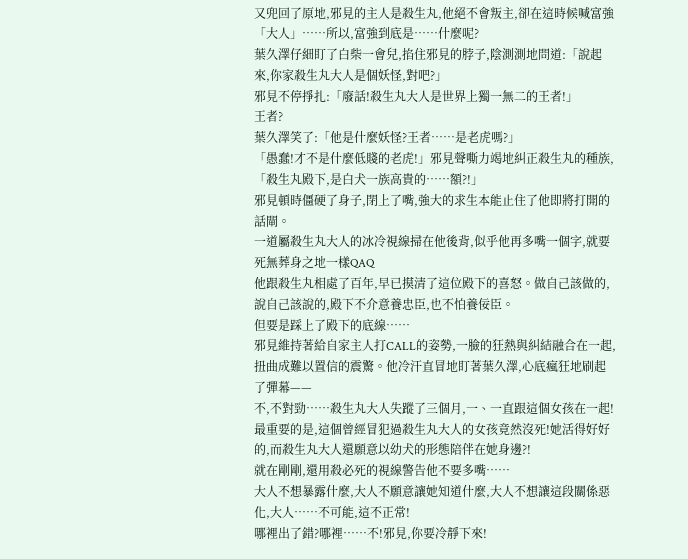又兜回了原地,邪見的主人是殺生丸,他絕不會叛主,卻在這時候喊富強「大人」……所以,富強到底是……什麼呢?
葉久澤仔細盯了白柴一會兒,掐住邪見的脖子,陰測測地問道:「說起來,你家殺生丸大人是個妖怪,對吧?」
邪見不停掙扎:「廢話!殺生丸大人是世界上獨一無二的王者!」
王者?
葉久澤笑了:「他是什麼妖怪?王者……是老虎嗎?」
「愚蠢!才不是什麼低賤的老虎!」邪見聲嘶力竭地糾正殺生丸的種族,「殺生丸殿下,是白犬一族高貴的……額?!」
邪見頓時僵硬了身子,閉上了嘴,強大的求生本能止住了他即將打開的話閘。
一道屬殺生丸大人的冰冷視線掃在他後背,似乎他再多嘴一個字,就要死無葬身之地一樣QAQ
他跟殺生丸相處了百年,早已摸清了這位殿下的喜怒。做自己該做的,說自己該說的,殿下不介意養忠臣,也不怕養佞臣。
但要是踩上了殿下的底線……
邪見維持著給自家主人打CALL的姿勢,一臉的狂熱與糾結融合在一起,扭曲成難以置信的震驚。他冷汗直冒地盯著葉久澤,心底瘋狂地刷起了彈幕——
不,不對勁……殺生丸大人失蹤了三個月,一、一直跟這個女孩在一起!
最重要的是,這個曾經冒犯過殺生丸大人的女孩竟然沒死!她活得好好的,而殺生丸大人還願意以幼犬的形態陪伴在她身邊?!
就在剛剛,還用殺必死的視線警告他不要多嘴……
大人不想暴露什麼,大人不願意讓她知道什麼,大人不想讓這段關係惡化,大人……不可能,這不正常!
哪裡出了錯?哪裡……不!邪見,你要冷靜下來!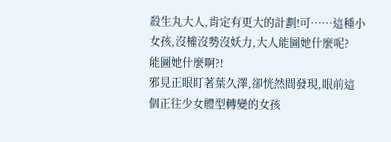殺生丸大人,肯定有更大的計劃!可……這種小女孩,沒權沒勢沒妖力,大人能圖她什麼呢?
能圖她什麼啊?!
邪見正眼盯著葉久澤,卻恍然間發現,眼前這個正往少女體型轉變的女孩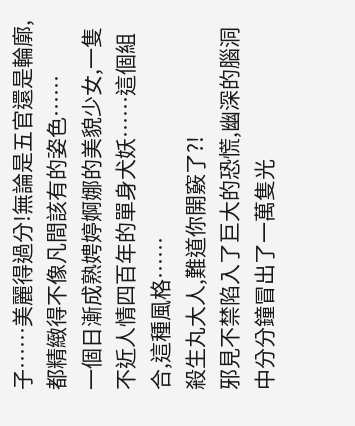子……美麗得過分!無論是五官還是輪廓,都精緻得不像凡間該有的姿色……
一個日漸成熟娉婷婀娜的美貌少女,一隻不近人情四百年的單身犬妖……這個組合,這種風格……
殺生丸大人,難道你開竅了?!
邪見不禁陷入了巨大的恐慌,幽深的腦洞中分分鐘冒出了一萬隻光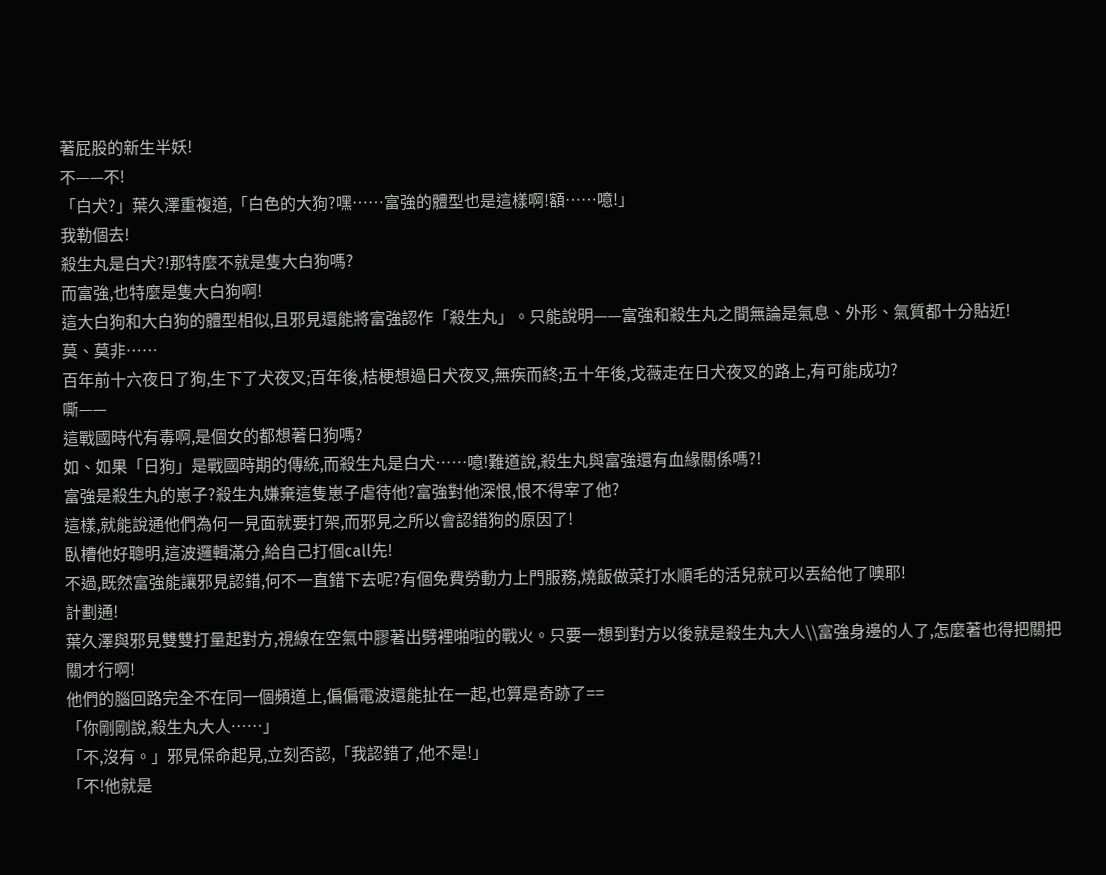著屁股的新生半妖!
不——不!
「白犬?」葉久澤重複道,「白色的大狗?嘿……富強的體型也是這樣啊!額……噫!」
我勒個去!
殺生丸是白犬?!那特麼不就是隻大白狗嗎?
而富強,也特麼是隻大白狗啊!
這大白狗和大白狗的體型相似,且邪見還能將富強認作「殺生丸」。只能說明——富強和殺生丸之間無論是氣息、外形、氣質都十分貼近!
莫、莫非……
百年前十六夜日了狗,生下了犬夜叉;百年後,桔梗想過日犬夜叉,無疾而終;五十年後,戈薇走在日犬夜叉的路上,有可能成功?
嘶——
這戰國時代有毒啊,是個女的都想著日狗嗎?
如、如果「日狗」是戰國時期的傳統,而殺生丸是白犬……噫!難道說,殺生丸與富強還有血緣關係嗎?!
富強是殺生丸的崽子?殺生丸嫌棄這隻崽子虐待他?富強對他深恨,恨不得宰了他?
這樣,就能說通他們為何一見面就要打架,而邪見之所以會認錯狗的原因了!
臥槽他好聰明,這波邏輯滿分,給自己打個call先!
不過,既然富強能讓邪見認錯,何不一直錯下去呢?有個免費勞動力上門服務,燒飯做菜打水順毛的活兒就可以丟給他了噢耶!
計劃通!
葉久澤與邪見雙雙打量起對方,視線在空氣中膠著出劈裡啪啦的戰火。只要一想到對方以後就是殺生丸大人\\富強身邊的人了,怎麼著也得把關把關才行啊!
他們的腦回路完全不在同一個頻道上,偏偏電波還能扯在一起,也算是奇跡了==
「你剛剛說,殺生丸大人……」
「不,沒有。」邪見保命起見,立刻否認,「我認錯了,他不是!」
「不!他就是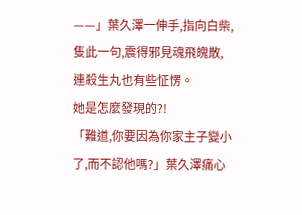——」葉久澤一伸手,指向白柴,隻此一句,震得邪見魂飛魄散,連殺生丸也有些怔愣。
她是怎麼發現的?!
「難道,你要因為你家主子變小了,而不認他嗎?」葉久澤痛心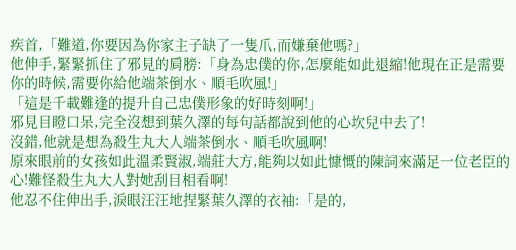疾首,「難道,你要因為你家主子缺了一隻爪,而嫌棄他嗎?」
他伸手,緊緊抓住了邪見的肩膀:「身為忠僕的你,怎麼能如此退縮!他現在正是需要你的時候,需要你給他端茶倒水、順毛吹風!」
「這是千載難逢的提升自己忠僕形象的好時刻啊!」
邪見目瞪口呆,完全沒想到葉久澤的每句話都說到他的心坎兒中去了!
沒錯,他就是想為殺生丸大人端茶倒水、順毛吹風啊!
原來眼前的女孩如此溫柔賢淑,端莊大方,能夠以如此慷慨的陳詞來滿足一位老臣的心!難怪殺生丸大人對她刮目相看啊!
他忍不住伸出手,淚眼汪汪地捏緊葉久澤的衣袖:「是的,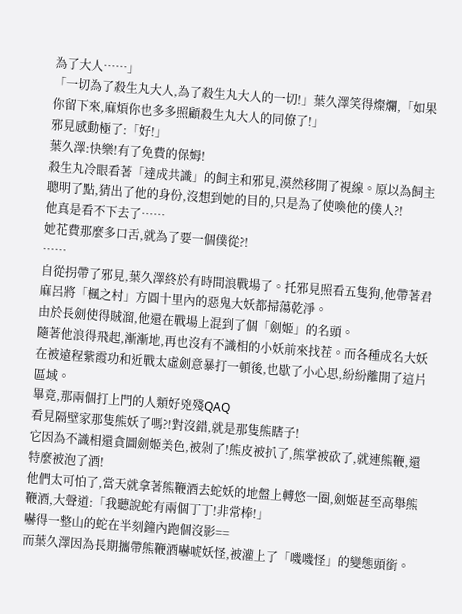為了大人……」
「一切為了殺生丸大人,為了殺生丸大人的一切!」葉久澤笑得燦爛,「如果你留下來,麻煩你也多多照顧殺生丸大人的同僚了!」
邪見感動極了:「好!」
葉久澤:快樂!有了免費的保姆!
殺生丸冷眼看著「達成共識」的飼主和邪見,漠然移開了視線。原以為飼主聰明了點,猜出了他的身份,沒想到她的目的,只是為了使喚他的僕人?!
他真是看不下去了……
她花費那麼多口舌,就為了要一個僕從?!
……
自從拐帶了邪見,葉久澤終於有時間浪戰場了。托邪見照看五隻狗,他帶著君麻呂將「楓之村」方圓十里內的惡鬼大妖都掃蕩乾淨。
由於長劍使得賊溜,他還在戰場上混到了個「劍姬」的名頭。
隨著他浪得飛起,漸漸地,再也沒有不識相的小妖前來找茬。而各種成名大妖在被遠程紫霞功和近戰太虛劍意暴打一頓後,也歇了小心思,紛紛離開了這片區域。
畢竟,那兩個打上門的人類好兇殘QAQ
看見隔壁家那隻熊妖了嗎?!對沒錯,就是那隻熊瞎子!
它因為不識相還貪圖劍姬美色,被剁了!熊皮被扒了,熊掌被砍了,就連熊鞭,還特麼被泡了酒!
他們太可怕了,當天就拿著熊鞭酒去蛇妖的地盤上轉悠一圈,劍姬甚至高舉熊鞭酒,大聲道:「我聽說蛇有兩個丁丁!非常棒!」
嚇得一整山的蛇在半刻鐘內跑個沒影==
而葉久澤因為長期攜帶熊鞭酒嚇唬妖怪,被灌上了「嘰嘰怪」的變態頭銜。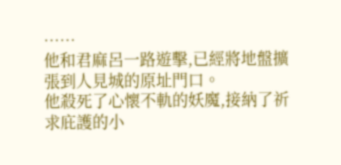……
他和君麻呂一路遊擊,已經將地盤擴張到人見城的原址門口。
他殺死了心懷不軌的妖魔,接納了祈求庇護的小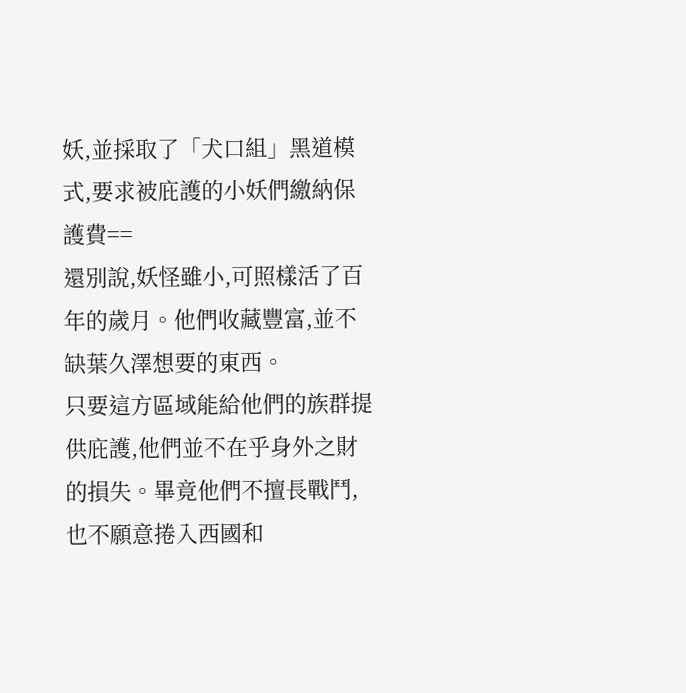妖,並採取了「犬口組」黑道模式,要求被庇護的小妖們繳納保護費==
還別說,妖怪雖小,可照樣活了百年的歲月。他們收藏豐富,並不缺葉久澤想要的東西。
只要這方區域能給他們的族群提供庇護,他們並不在乎身外之財的損失。畢竟他們不擅長戰鬥,也不願意捲入西國和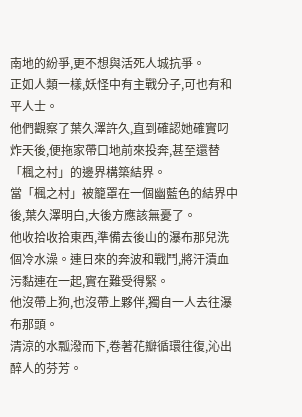南地的紛爭,更不想與活死人城抗爭。
正如人類一樣,妖怪中有主戰分子,可也有和平人士。
他們觀察了葉久澤許久,直到確認她確實叼炸天後,便拖家帶口地前來投奔,甚至還替「楓之村」的邊界構築結界。
當「楓之村」被籠罩在一個幽藍色的結界中後,葉久澤明白,大後方應該無憂了。
他收拾收拾東西,準備去後山的瀑布那兒洗個冷水澡。連日來的奔波和戰鬥,將汗漬血污黏連在一起,實在難受得緊。
他沒帶上狗,也沒帶上夥伴,獨自一人去往瀑布那頭。
清涼的水瓢潑而下,卷著花瓣循環往復,沁出醉人的芬芳。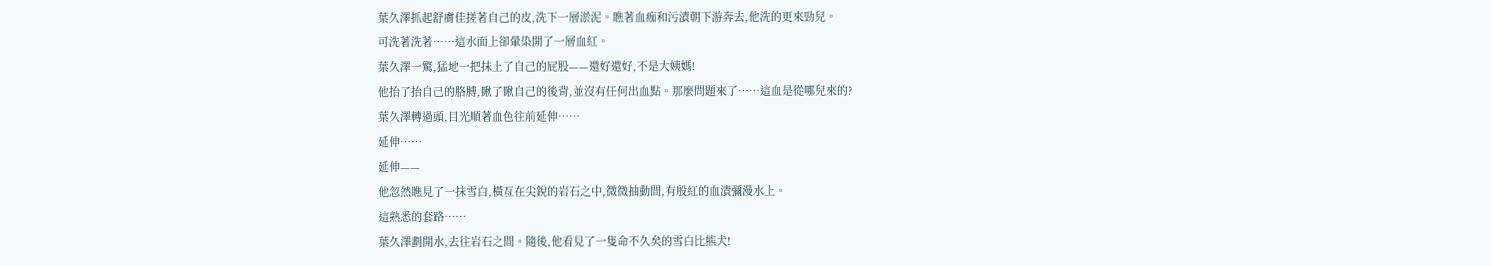葉久澤抓起舒膚佳搓著自己的皮,洗下一層淤泥。瞧著血痂和污漬朝下游奔去,他洗的更來勁兒。
可洗著洗著……這水面上卻暈染開了一層血紅。
葉久澤一驚,猛地一把抹上了自己的屁股——還好還好,不是大姨媽!
他抬了抬自己的胳膊,瞅了瞅自己的後背,並沒有任何出血點。那麼問題來了……這血是從哪兒來的?
葉久澤轉過頭,目光順著血色往前延伸……
延伸……
延伸——
他忽然瞧見了一抹雪白,橫亙在尖銳的岩石之中,微微抽動間,有殷紅的血漬彌漫水上。
這熟悉的套路……
葉久澤劃開水,去往岩石之間。隨後,他看見了一隻命不久矣的雪白比熊犬!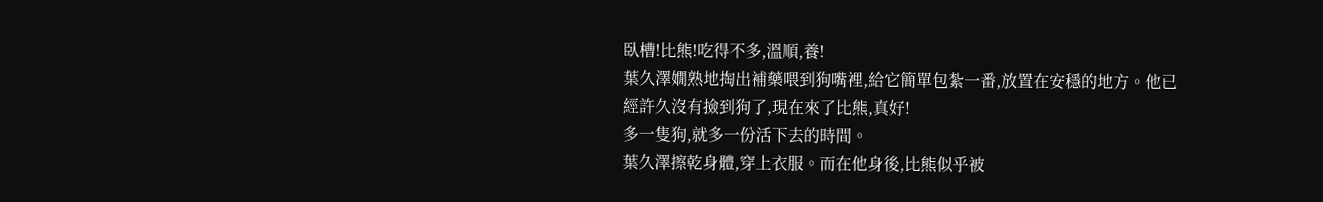臥槽!比熊!吃得不多,溫順,養!
葉久澤嫺熟地掏出補藥喂到狗嘴裡,給它簡單包紮一番,放置在安穩的地方。他已經許久沒有撿到狗了,現在來了比熊,真好!
多一隻狗,就多一份活下去的時間。
葉久澤擦乾身體,穿上衣服。而在他身後,比熊似乎被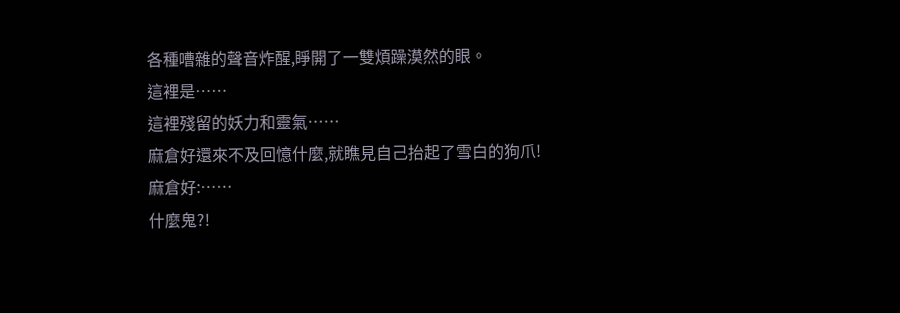各種嘈雜的聲音炸醒,睜開了一雙煩躁漠然的眼。
這裡是……
這裡殘留的妖力和靈氣……
麻倉好還來不及回憶什麼,就瞧見自己抬起了雪白的狗爪!
麻倉好:……
什麼鬼?!